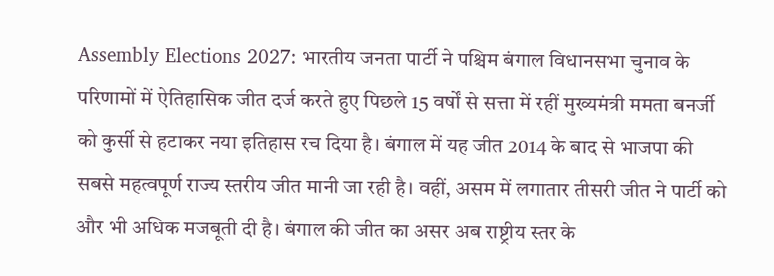Assembly Elections 2027: भारतीय जनता पार्टी ने पश्चिम बंगाल विधानसभा चुनाव के परिणामों में ऐतिहासिक जीत दर्ज करते हुए पिछले 15 वर्षों से सत्ता में रहीं मुख्यमंत्री ममता बनर्जी को कुर्सी से हटाकर नया इतिहास रच दिया है। बंगाल में यह जीत 2014 के बाद से भाजपा की सबसे महत्वपूर्ण राज्य स्तरीय जीत मानी जा रही है। वहीं, असम में लगातार तीसरी जीत ने पार्टी को और भी अधिक मजबूती दी है। बंगाल की जीत का असर अब राष्ट्रीय स्तर के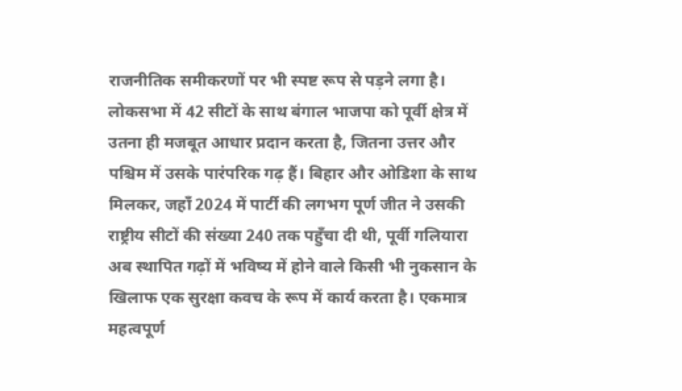राजनीतिक समीकरणों पर भी स्पष्ट रूप से पड़ने लगा है।
लोकसभा में 42 सीटों के साथ बंगाल भाजपा को पूर्वी क्षेत्र में उतना ही मजबूत आधार प्रदान करता है, जितना उत्तर और पश्चिम में उसके पारंपरिक गढ़ हैं। बिहार और ओडिशा के साथ मिलकर, जहाँ 2024 में पार्टी की लगभग पूर्ण जीत ने उसकी राष्ट्रीय सीटों की संख्या 240 तक पहुँचा दी थी, पूर्वी गलियारा अब स्थापित गढ़ों में भविष्य में होने वाले किसी भी नुकसान के खिलाफ एक सुरक्षा कवच के रूप में कार्य करता है। एकमात्र महत्वपूर्ण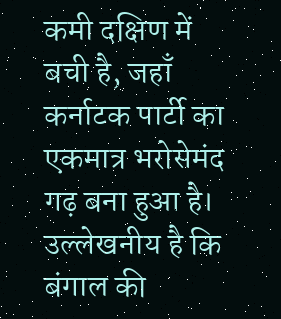कमी दक्षिण में बची है, जहाँ कर्नाटक पार्टी का एकमात्र भरोसेमंद गढ़ बना हुआ है।
उल्लेखनीय है कि बंगाल की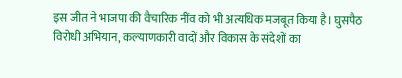इस जीत ने भाजपा की वैचारिक नींव को भी अत्यधिक मजबूत किया है। घुसपैठ विरोधी अभियान, कल्याणकारी वादों और विकास के संदेशों का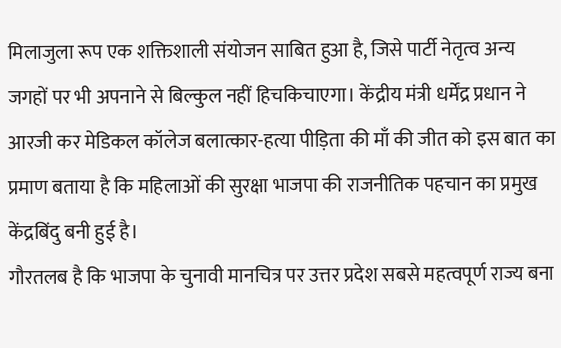मिलाजुला रूप एक शक्तिशाली संयोजन साबित हुआ है, जिसे पार्टी नेतृत्व अन्य जगहों पर भी अपनाने से बिल्कुल नहीं हिचकिचाएगा। केंद्रीय मंत्री धर्मेंद्र प्रधान ने आरजी कर मेडिकल कॉलेज बलात्कार-हत्या पीड़िता की माँ की जीत को इस बात का प्रमाण बताया है कि महिलाओं की सुरक्षा भाजपा की राजनीतिक पहचान का प्रमुख केंद्रबिंदु बनी हुई है।
गौरतलब है कि भाजपा के चुनावी मानचित्र पर उत्तर प्रदेश सबसे महत्वपूर्ण राज्य बना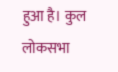हुआ है। कुल लोकसभा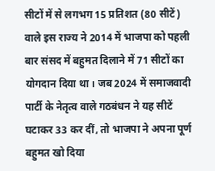सीटों में से लगभग 15 प्रतिशत (80 सीटें) वाले इस राज्य ने 2014 में भाजपा को पहली बार संसद में बहुमत दिलाने में 71 सीटों का योगदान दिया था। जब 2024 में समाजवादी पार्टी के नेतृत्व वाले गठबंधन ने यह सीटें घटाकर 33 कर दीं, तो भाजपा ने अपना पूर्ण बहुमत खो दिया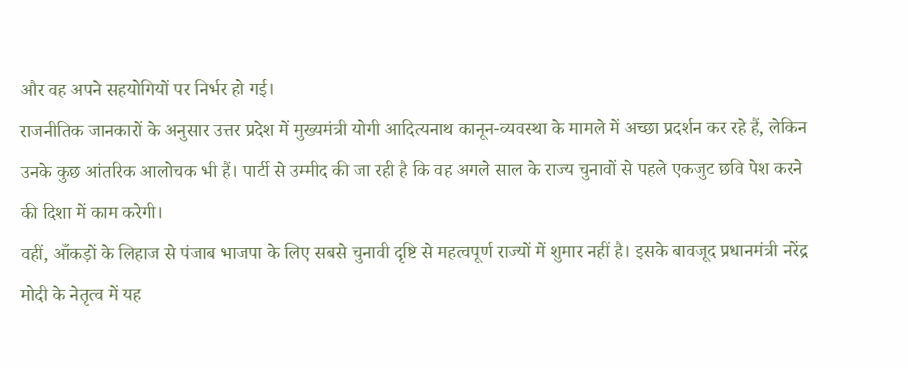और वह अपने सहयोगियों पर निर्भर हो गई।
राजनीतिक जानकारों के अनुसार उत्तर प्रदेश में मुख्यमंत्री योगी आदित्यनाथ कानून-व्यवस्था के मामले में अच्छा प्रदर्शन कर रहे हैं, लेकिन उनके कुछ आंतरिक आलोचक भी हैं। पार्टी से उम्मीद की जा रही है कि वह अगले साल के राज्य चुनावों से पहले एकजुट छवि पेश करने की दिशा में काम करेगी।
वहीं, आँकड़ों के लिहाज से पंजाब भाजपा के लिए सबसे चुनावी दृष्टि से महत्वपूर्ण राज्यों में शुमार नहीं है। इसके बावजूद प्रधानमंत्री नरेंद्र मोदी के नेतृत्व में यह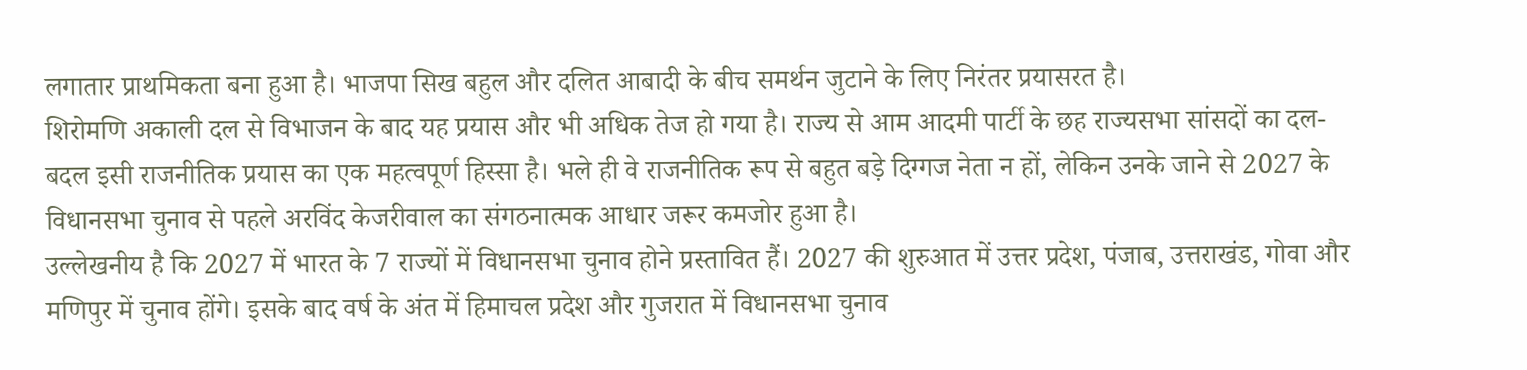लगातार प्राथमिकता बना हुआ है। भाजपा सिख बहुल और दलित आबादी के बीच समर्थन जुटाने के लिए निरंतर प्रयासरत है।
शिरोमणि अकाली दल से विभाजन के बाद यह प्रयास और भी अधिक तेज हो गया है। राज्य से आम आदमी पार्टी के छह राज्यसभा सांसदों का दल-बदल इसी राजनीतिक प्रयास का एक महत्वपूर्ण हिस्सा है। भले ही वे राजनीतिक रूप से बहुत बड़े दिग्गज नेता न हों, लेकिन उनके जाने से 2027 के विधानसभा चुनाव से पहले अरविंद केजरीवाल का संगठनात्मक आधार जरूर कमजोर हुआ है।
उल्लेखनीय है कि 2027 में भारत के 7 राज्यों में विधानसभा चुनाव होने प्रस्तावित हैं। 2027 की शुरुआत में उत्तर प्रदेश, पंजाब, उत्तराखंड, गोवा और मणिपुर में चुनाव होंगे। इसके बाद वर्ष के अंत में हिमाचल प्रदेश और गुजरात में विधानसभा चुनाव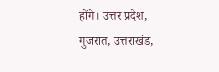होंगे। उत्तर प्रदेश, गुजरात, उत्तराखंड,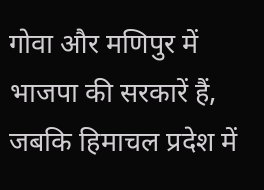गोवा और मणिपुर में भाजपा की सरकारें हैं, जबकि हिमाचल प्रदेश में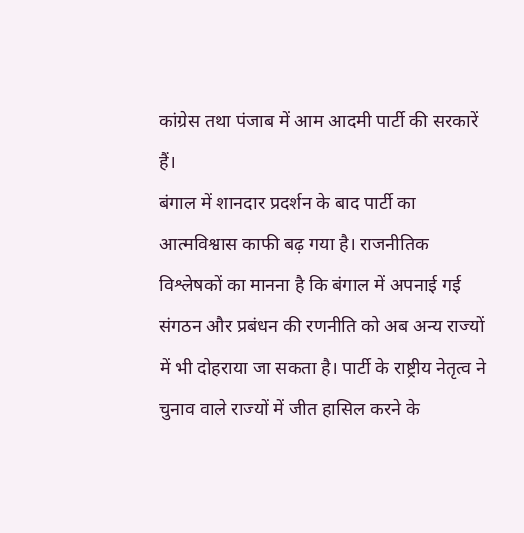कांग्रेस तथा पंजाब में आम आदमी पार्टी की सरकारें हैं।
बंगाल में शानदार प्रदर्शन के बाद पार्टी का आत्मविश्वास काफी बढ़ गया है। राजनीतिक विश्लेषकों का मानना है कि बंगाल में अपनाई गई संगठन और प्रबंधन की रणनीति को अब अन्य राज्यों में भी दोहराया जा सकता है। पार्टी के राष्ट्रीय नेतृत्व ने चुनाव वाले राज्यों में जीत हासिल करने के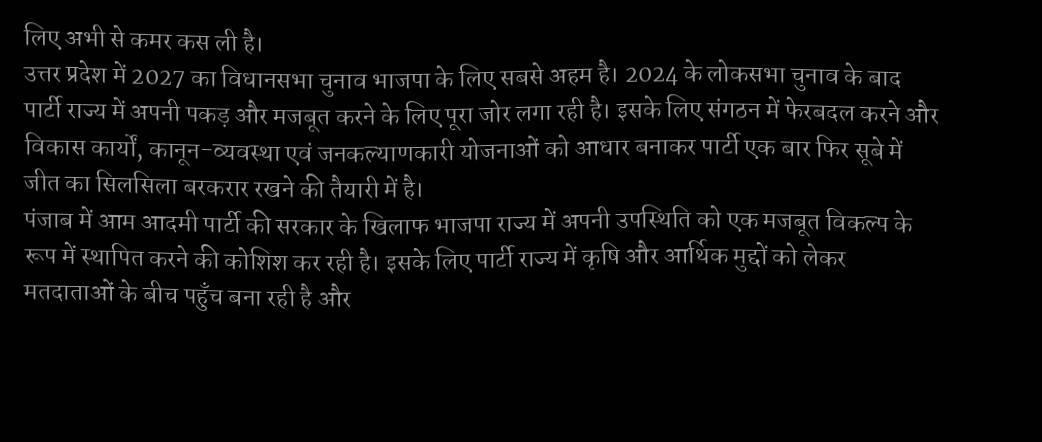लिए अभी से कमर कस ली है।
उत्तर प्रदेश में 2027 का विधानसभा चुनाव भाजपा के लिए सबसे अहम है। 2024 के लोकसभा चुनाव के बाद पार्टी राज्य में अपनी पकड़ और मजबूत करने के लिए पूरा जोर लगा रही है। इसके लिए संगठन में फेरबदल करने और विकास कार्यों, कानून-व्यवस्था एवं जनकल्याणकारी योजनाओं को आधार बनाकर पार्टी एक बार फिर सूबे में जीत का सिलसिला बरकरार रखने की तैयारी में है।
पंजाब में आम आदमी पार्टी की सरकार के खिलाफ भाजपा राज्य में अपनी उपस्थिति को एक मजबूत विकल्प के रूप में स्थापित करने की कोशिश कर रही है। इसके लिए पार्टी राज्य में कृषि और आर्थिक मुद्दों को लेकर मतदाताओं के बीच पहुँच बना रही है और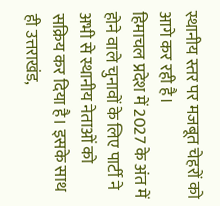स्थानीय स्तर पर मजबूत चेहरों को आगे कर रही है।
हिमाचल प्रदेश में 2027 के अंत में होने वाले चुनावों के लिए पार्टी ने अभी से स्थानीय नेताओं को सक्रिय कर दिया है। इसके साथ ही उत्तराखंड,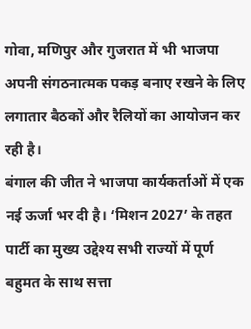गोवा, मणिपुर और गुजरात में भी भाजपा अपनी संगठनात्मक पकड़ बनाए रखने के लिए लगातार बैठकों और रैलियों का आयोजन कर रही है।
बंगाल की जीत ने भाजपा कार्यकर्ताओं में एक नई ऊर्जा भर दी है। ‘मिशन 2027’ के तहत पार्टी का मुख्य उद्देश्य सभी राज्यों में पूर्ण बहुमत के साथ सत्ता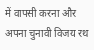में वापसी करना और अपना चुनावी विजय रथ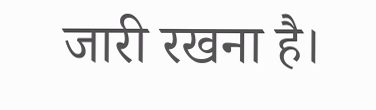जारी रखना है।